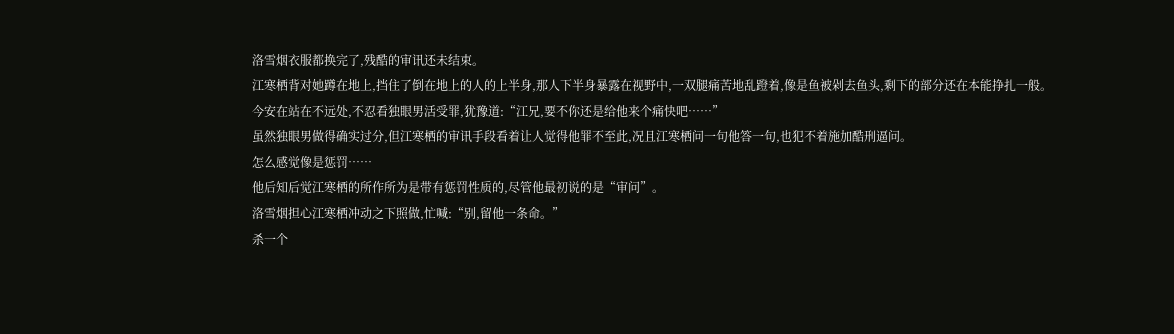洛雪烟衣服都换完了,残酷的审讯还未结束。
江寒栖背对她蹲在地上,挡住了倒在地上的人的上半身,那人下半身暴露在视野中,一双腿痛苦地乱蹬着,像是鱼被剁去鱼头,剩下的部分还在本能挣扎一般。
今安在站在不远处,不忍看独眼男活受罪,犹豫道:“江兄,要不你还是给他来个痛快吧……”
虽然独眼男做得确实过分,但江寒栖的审讯手段看着让人觉得他罪不至此,况且江寒栖问一句他答一句,也犯不着施加酷刑逼问。
怎么感觉像是惩罚……
他后知后觉江寒栖的所作所为是带有惩罚性质的,尽管他最初说的是“审问”。
洛雪烟担心江寒栖冲动之下照做,忙喊:“别,留他一条命。”
杀一个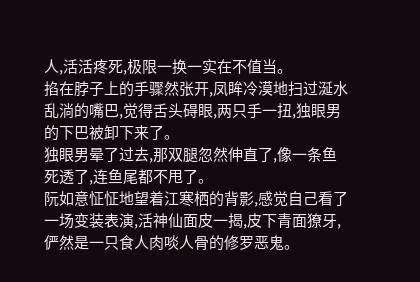人,活活疼死,极限一换一实在不值当。
掐在脖子上的手骤然张开,凤眸冷漠地扫过涎水乱淌的嘴巴,觉得舌头碍眼,两只手一扭,独眼男的下巴被卸下来了。
独眼男晕了过去,那双腿忽然伸直了,像一条鱼死透了,连鱼尾都不甩了。
阮如意怔怔地望着江寒栖的背影,感觉自己看了一场变装表演,活神仙面皮一揭,皮下青面獠牙,俨然是一只食人肉啖人骨的修罗恶鬼。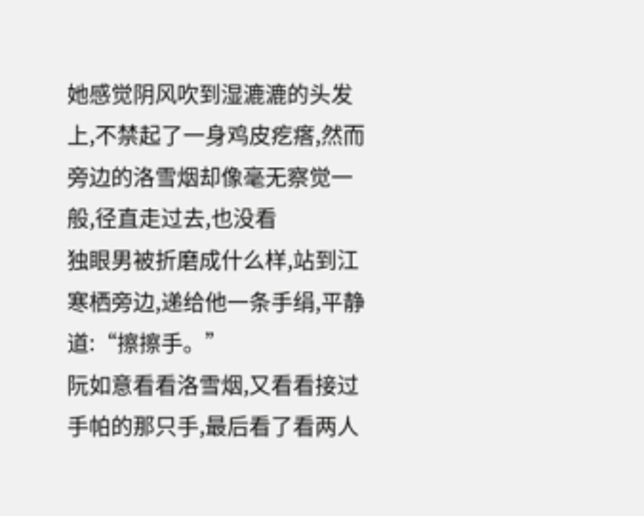她感觉阴风吹到湿漉漉的头发上,不禁起了一身鸡皮疙瘩,然而旁边的洛雪烟却像毫无察觉一般,径直走过去,也没看
独眼男被折磨成什么样,站到江寒栖旁边,递给他一条手绢,平静道:“擦擦手。”
阮如意看看洛雪烟,又看看接过手帕的那只手,最后看了看两人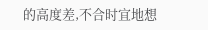的高度差,不合时宜地想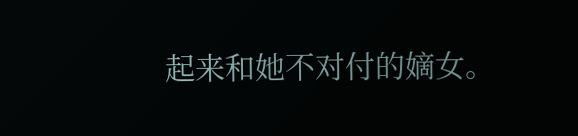起来和她不对付的嫡女。